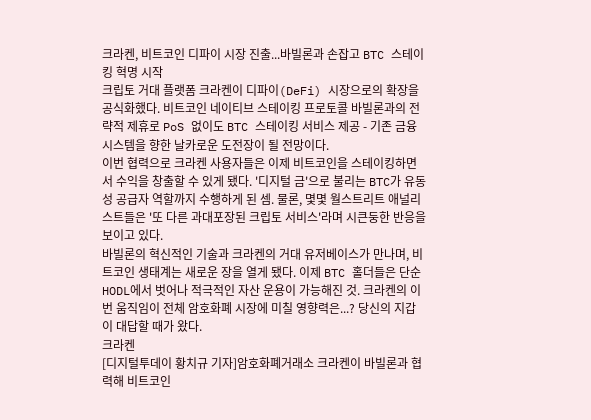크라켄, 비트코인 디파이 시장 진출...바빌론과 손잡고 BTC 스테이킹 혁명 시작
크립토 거대 플랫폼 크라켄이 디파이(DeFi) 시장으로의 확장을 공식화했다. 비트코인 네이티브 스테이킹 프로토콜 바빌론과의 전략적 제휴로 PoS 없이도 BTC 스테이킹 서비스 제공 - 기존 금융 시스템을 향한 날카로운 도전장이 될 전망이다.
이번 협력으로 크라켄 사용자들은 이제 비트코인을 스테이킹하면서 수익을 창출할 수 있게 됐다. '디지털 금'으로 불리는 BTC가 유동성 공급자 역할까지 수행하게 된 셈. 물론, 몇몇 월스트리트 애널리스트들은 '또 다른 과대포장된 크립토 서비스'라며 시큰둥한 반응을 보이고 있다.
바빌론의 혁신적인 기술과 크라켄의 거대 유저베이스가 만나며, 비트코인 생태계는 새로운 장을 열게 됐다. 이제 BTC 홀더들은 단순 HODL에서 벗어나 적극적인 자산 운용이 가능해진 것. 크라켄의 이번 움직임이 전체 암호화폐 시장에 미칠 영향력은...? 당신의 지갑이 대답할 때가 왔다.
크라켄
[디지털투데이 황치규 기자]암호화폐거래소 크라켄이 바빌론과 협력해 비트코인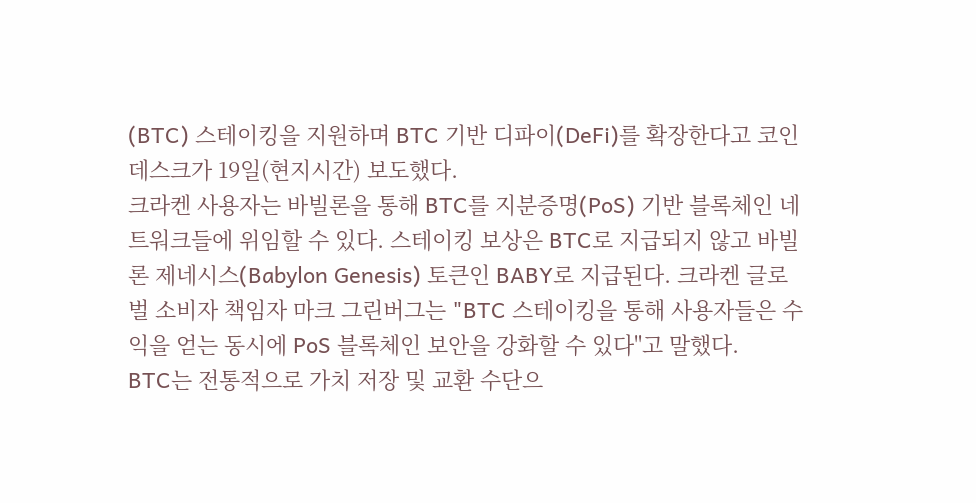(BTC) 스테이킹을 지원하며 BTC 기반 디파이(DeFi)를 확장한다고 코인데스크가 19일(현지시간) 보도했다.
크라켄 사용자는 바빌론을 통해 BTC를 지분증명(PoS) 기반 블록체인 네트워크들에 위임할 수 있다. 스테이킹 보상은 BTC로 지급되지 않고 바빌론 제네시스(Babylon Genesis) 토큰인 BABY로 지급된다. 크라켄 글로벌 소비자 책임자 마크 그린버그는 "BTC 스테이킹을 통해 사용자들은 수익을 얻는 동시에 PoS 블록체인 보안을 강화할 수 있다"고 말했다.
BTC는 전통적으로 가치 저장 및 교환 수단으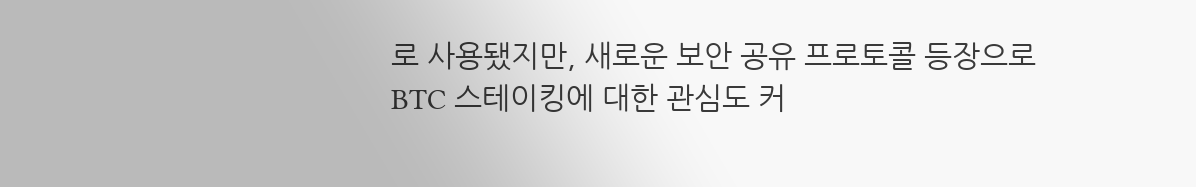로 사용됐지만, 새로운 보안 공유 프로토콜 등장으로 BTC 스테이킹에 대한 관심도 커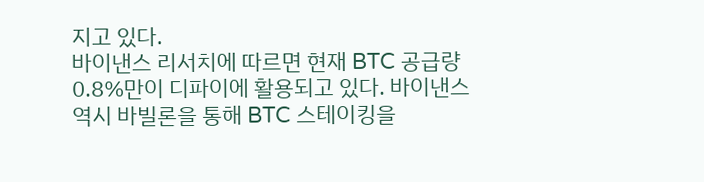지고 있다.
바이낸스 리서치에 따르면 현재 BTC 공급량 0.8%만이 디파이에 활용되고 있다. 바이낸스 역시 바빌론을 통해 BTC 스테이킹을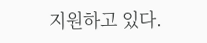지원하고 있다.